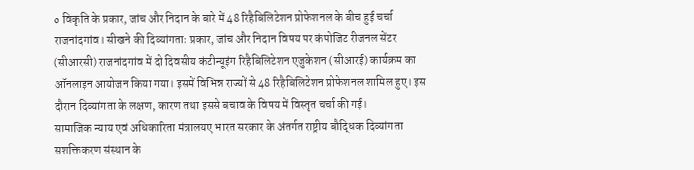० विकृति के प्रकार, जांच और निदान के बारे में 48 रिहैबिलिटेशन प्रोफेशनल के बीच हुई चर्चा
राजनांदगांव। सीखने की दिव्यांगताः प्रकार, जांच और निदान विषय पर कंपोजिट रीजनल सेंटर (सीआरसी) राजनांदगांव में दो दिवसीय कंटीन्यूइंग रिहैबिलिटेशन एजुकेशन (सीआरई) कार्यक्रम का ऑनलाइन आयोजन किया गया। इसमें विभिन्न राज्यों से 48 रिहैबिलिटेशन प्रोफेशनल शामिल हुए। इस दौरान दिव्यांगता के लक्षण, कारण तथा इससे बचाव के विषय में विस्तृत चर्चा की गई।
सामाजिक न्याय एवं अधिकारिता मंत्रालयए भारत सरकार के अंतर्गत राष्ट्रीय बौद्धिक दिव्यांगता सशक्तिकरण संस्थान के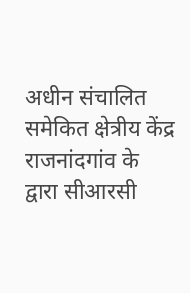अधीन संचालित समेकित क्षेत्रीय केंद्र राजनांदगांव के द्वारा सीआरसी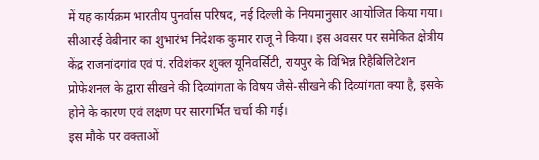में यह कार्यक्रम भारतीय पुनर्वास परिषद, नई दिल्ली के नियमानुसार आयोजित किया गया। सीआरई वेबीनार का शुभारंभ निदेशक कुमार राजू ने किया। इस अवसर पर समेकित क्षेत्रीय केंद्र राजनांदगांव एवं पं. रविशंकर शुक्ल यूनिवर्सिटी, रायपुर के विभिन्न रिहैबिलिटेशन प्रोफेशनल के द्वारा सीखने की दिव्यांगता के विषय जैसे-सीखने की दिव्यांगता क्या है, इसके होने के कारण एवं लक्षण पर सारगर्भित चर्चा की गई।
इस मौके पर वक्ताओं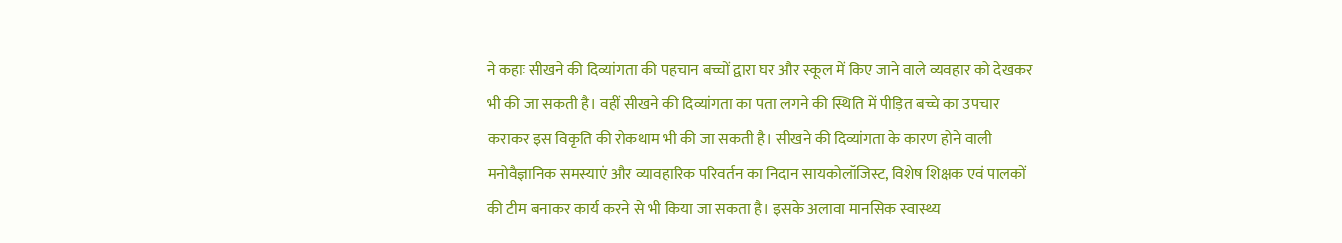ने कहाः सीखने की दिव्यांगता की पहचान बच्चों द्वारा घर और स्कूल में किए जाने वाले व्यवहार को देखकर भी की जा सकती है। वहीं सीखने की दिव्यांगता का पता लगने की स्थिति में पीड़ित बच्चे का उपचार कराकर इस विकृति की रोकथाम भी की जा सकती है। सीखने की दिव्यांगता के कारण होने वाली मनोवैज्ञानिक समस्याएं और व्यावहारिक परिवर्तन का निदान सायकोलॉजिस्ट, विशेष शिक्षक एवं पालकों की टीम बनाकर कार्य करने से भी किया जा सकता है। इसके अलावा मानसिक स्वास्थ्य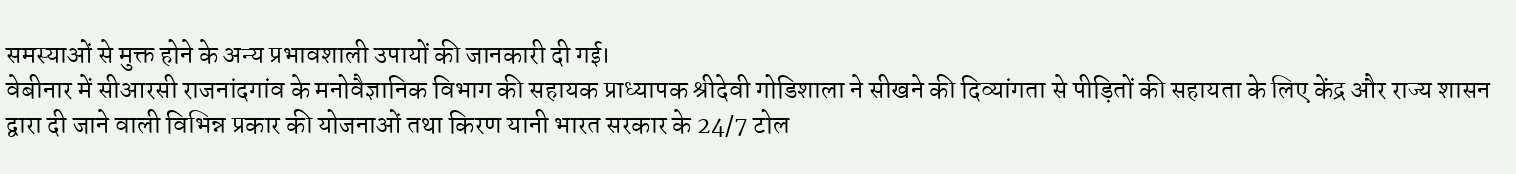समस्याओं से मुक्त होने के अन्य प्रभावशाली उपायों की जानकारी दी गई।
वेबीनार में सीआरसी राजनांदगांव के मनोवैज्ञानिक विभाग की सहायक प्राध्यापक श्रीदेवी गोडिशाला ने सीखने की दिव्यांगता से पीड़ितों की सहायता के लिए केंद्र और राज्य शासन द्वारा दी जाने वाली विभिन्न प्रकार की योजनाओं तथा किरण यानी भारत सरकार के 24/7 टोल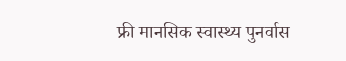फ्री मानसिक स्वास्थ्य पुनर्वास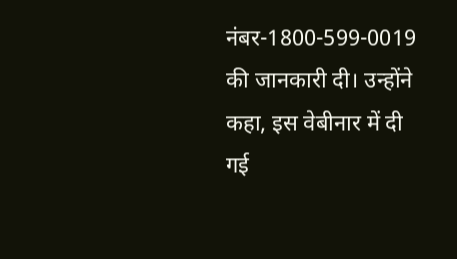नंबर-1800-599-0019 की जानकारी दी। उन्होंने कहा, इस वेबीनार में दी गई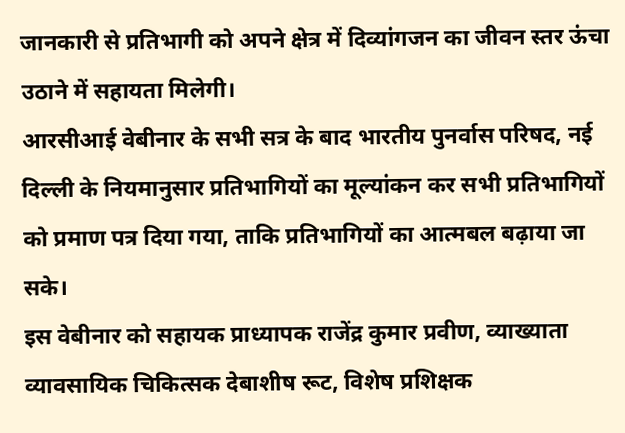जानकारी से प्रतिभागी को अपने क्षेत्र में दिव्यांगजन का जीवन स्तर ऊंचा उठाने में सहायता मिलेगी।
आरसीआई वेबीनार के सभी सत्र के बाद भारतीय पुनर्वास परिषद, नई दिल्ली के नियमानुसार प्रतिभागियों का मूल्यांकन कर सभी प्रतिभागियों को प्रमाण पत्र दिया गया, ताकि प्रतिभागियों का आत्मबल बढ़ाया जा सके।
इस वेबीनार को सहायक प्राध्यापक राजेंद्र कुमार प्रवीण, व्याख्याता व्यावसायिक चिकित्सक देबाशीष रूट, विशेष प्रशिक्षक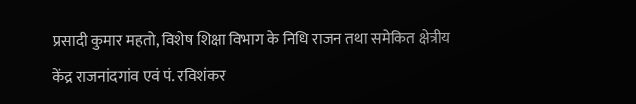प्रसादी कुमार महतो, विशेष शिक्षा विभाग के निधि राजन तथा समेकित क्षेत्रीय केंद्र राजनांदगांव एवं पं. रविशंकर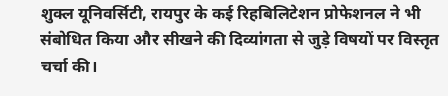शुक्ल यूनिवर्सिटी, रायपुर के कई रिहबिलिटेशन प्रोफेशनल ने भी संबोधित किया और सीखने की दिव्यांगता से जुड़े विषयों पर विस्तृत चर्चा की।